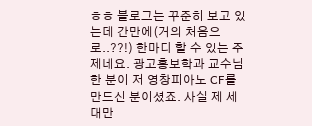ㅎㅎ 블로그는 꾸준히 보고 있는데 간만에(거의 처음으로..??!) 한마디 할 수 있는 주제네요. 광고홍보학과 교수님 한 분이 저 영창피아노 CF를 만드신 분이셨죠. 사실 제 세대만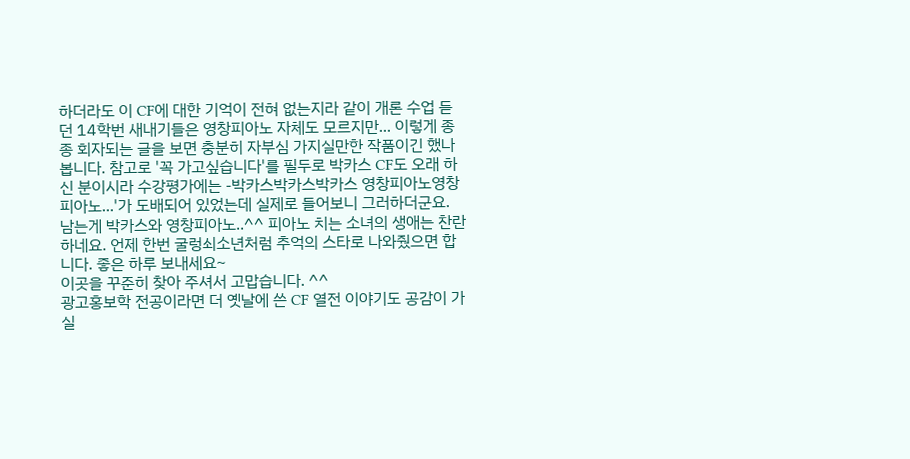하더라도 이 CF에 대한 기억이 전혀 없는지라 같이 개론 수업 듣던 14학번 새내기들은 영창피아노 자체도 모르지만... 이렇게 종종 회자되는 글을 보면 충분히 자부심 가지실만한 작품이긴 했나봅니다. 참고로 '꼭 가고싶습니다'를 필두로 박카스 CF도 오래 하신 분이시라 수강평가에는 -박카스박카스박카스 영창피아노영창피아노...'가 도배되어 있었는데 실제로 들어보니 그러하더군요. 남는게 박카스와 영창피아노..^^ 피아노 치는 소녀의 생애는 찬란하네요. 언제 한번 굴렁쇠소년처럼 추억의 스타로 나와줬으면 합니다. 좋은 하루 보내세요~
이곳을 꾸준히 찾아 주셔서 고맙습니다. ^^
광고홍보학 전공이라면 더 옛날에 쓴 CF 열전 이야기도 공감이 가실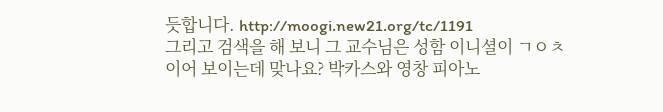듯합니다. http://moogi.new21.org/tc/1191
그리고 검색을 해 보니 그 교수님은 성함 이니셜이 ㄱㅇㅊ이어 보이는데 맞나요? 박카스와 영창 피아노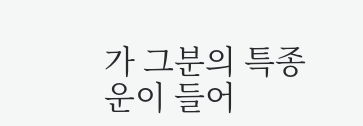가 그분의 특종 운이 들어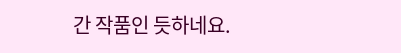간 작품인 듯하네요.